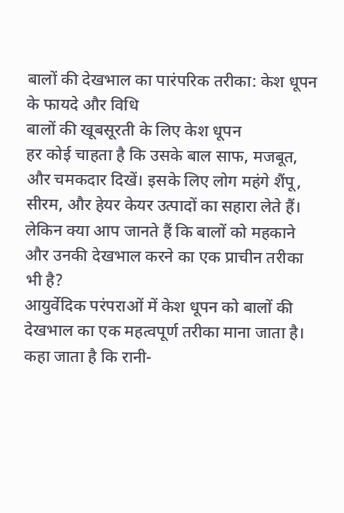बालों की देखभाल का पारंपरिक तरीका: केश धूपन के फायदे और विधि
बालों की खूबसूरती के लिए केश धूपन
हर कोई चाहता है कि उसके बाल साफ, मजबूत, और चमकदार दिखें। इसके लिए लोग महंगे शैंपू, सीरम, और हेयर केयर उत्पादों का सहारा लेते हैं। लेकिन क्या आप जानते हैं कि बालों को महकाने और उनकी देखभाल करने का एक प्राचीन तरीका भी है?
आयुर्वेदिक परंपराओं में केश धूपन को बालों की देखभाल का एक महत्वपूर्ण तरीका माना जाता है। कहा जाता है कि रानी-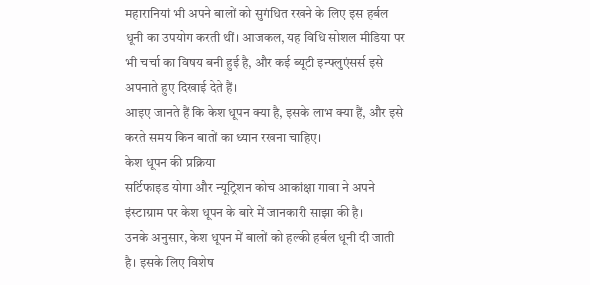महारानियां भी अपने बालों को सुगंधित रखने के लिए इस हर्बल धूनी का उपयोग करती थीं। आजकल, यह विधि सोशल मीडिया पर भी चर्चा का विषय बनी हुई है, और कई ब्यूटी इन्फ्लुएंसर्स इसे अपनाते हुए दिखाई देते हैं।
आइए जानते हैं कि केश धूपन क्या है, इसके लाभ क्या हैं, और इसे करते समय किन बातों का ध्यान रखना चाहिए।
केश धूपन की प्रक्रिया
सर्टिफाइड योगा और न्यूट्रिशन कोच आकांक्षा गावा ने अपने इंस्टाग्राम पर केश धूपन के बारे में जानकारी साझा की है।
उनके अनुसार, केश धूपन में बालों को हल्की हर्बल धूनी दी जाती है। इसके लिए विशेष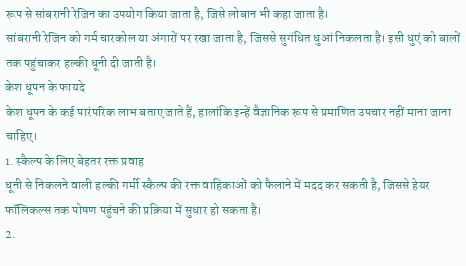रूप से सांबरानी रेजिन का उपयोग किया जाता है, जिसे लोबान भी कहा जाता है।
सांबरानी रेजिन को गर्म चारकोल या अंगारों पर रखा जाता है, जिससे सुगंधित धुआं निकलता है। इसी धुएं को बालों तक पहुंचाकर हल्की धूनी दी जाती है।
केश धूपन के फायदे
केश धूपन के कई पारंपरिक लाभ बताए जाते हैं, हालांकि इन्हें वैज्ञानिक रूप से प्रमाणित उपचार नहीं माना जाना चाहिए।
1. स्कैल्प के लिए बेहतर रक्त प्रवाह
धूनी से निकलने वाली हल्की गर्मी स्कैल्प की रक्त वाहिकाओं को फैलाने में मदद कर सकती है, जिससे हेयर फॉलिकल्स तक पोषण पहुंचने की प्रक्रिया में सुधार हो सकता है।
2.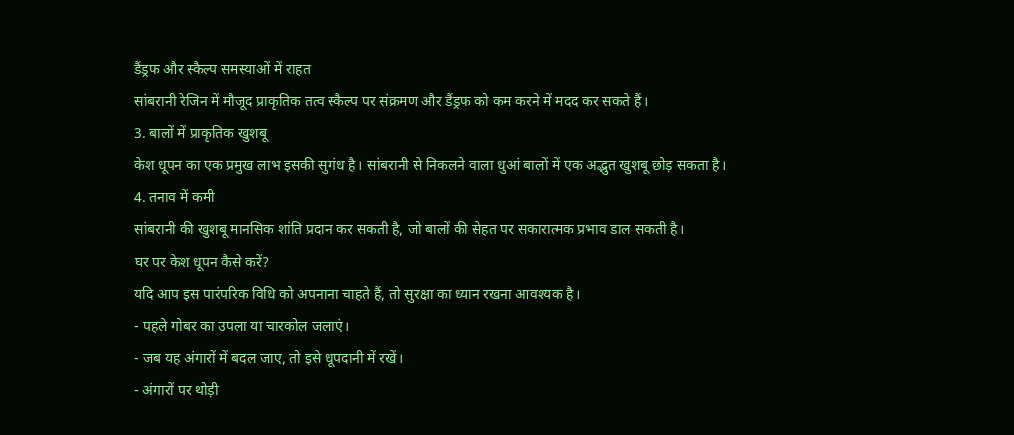डैंड्रफ और स्कैल्प समस्याओं में राहत
सांबरानी रेजिन में मौजूद प्राकृतिक तत्व स्कैल्प पर संक्रमण और डैंड्रफ को कम करने में मदद कर सकते हैं।
3. बालों में प्राकृतिक खुशबू
केश धूपन का एक प्रमुख लाभ इसकी सुगंध है। सांबरानी से निकलने वाला धुआं बालों में एक अद्भुत खुशबू छोड़ सकता है।
4. तनाव में कमी
सांबरानी की खुशबू मानसिक शांति प्रदान कर सकती है, जो बालों की सेहत पर सकारात्मक प्रभाव डाल सकती है।
घर पर केश धूपन कैसे करें?
यदि आप इस पारंपरिक विधि को अपनाना चाहते हैं, तो सुरक्षा का ध्यान रखना आवश्यक है।
- पहले गोबर का उपला या चारकोल जलाएं।
- जब यह अंगारों में बदल जाए, तो इसे धूपदानी में रखें।
- अंगारों पर थोड़ी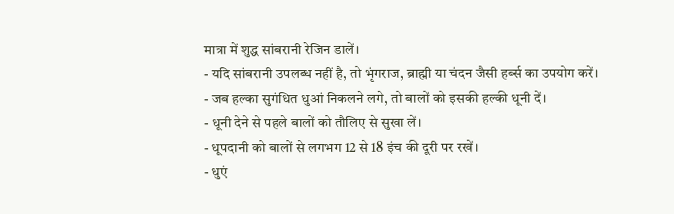मात्रा में शुद्ध सांबरानी रेजिन डालें।
- यदि सांबरानी उपलब्ध नहीं है, तो भृंगराज, ब्राह्मी या चंदन जैसी हर्ब्स का उपयोग करें।
- जब हल्का सुगंधित धुआं निकलने लगे, तो बालों को इसकी हल्की धूनी दें।
- धूनी देने से पहले बालों को तौलिए से सुखा लें।
- धूपदानी को बालों से लगभग 12 से 18 इंच की दूरी पर रखें।
- धुएं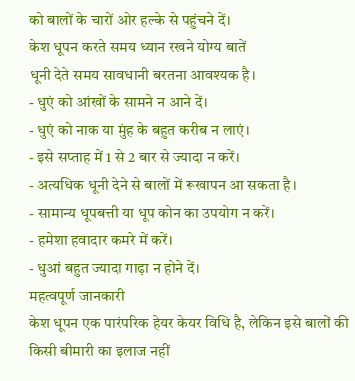को बालों के चारों ओर हल्के से पहुंचने दें।
केश धूपन करते समय ध्यान रखने योग्य बातें
धूनी देते समय सावधानी बरतना आवश्यक है।
- धुएं को आंखों के सामने न आने दें।
- धुएं को नाक या मुंह के बहुत करीब न लाएं।
- इसे सप्ताह में 1 से 2 बार से ज्यादा न करें।
- अत्यधिक धूनी देने से बालों में रूखापन आ सकता है।
- सामान्य धूपबत्ती या धूप कोन का उपयोग न करें।
- हमेशा हवादार कमरे में करें।
- धुआं बहुत ज्यादा गाढ़ा न होने दें।
महत्वपूर्ण जानकारी
केश धूपन एक पारंपरिक हेयर केयर विधि है, लेकिन इसे बालों की किसी बीमारी का इलाज नहीं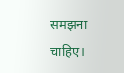समझना चाहिए।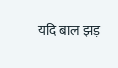यदि बाल झड़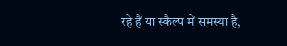रहे हैं या स्कैल्प में समस्या है,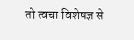तो त्वचा विशेषज्ञ से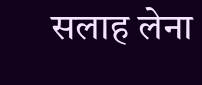सलाह लेना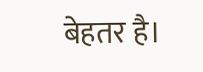बेहतर है।